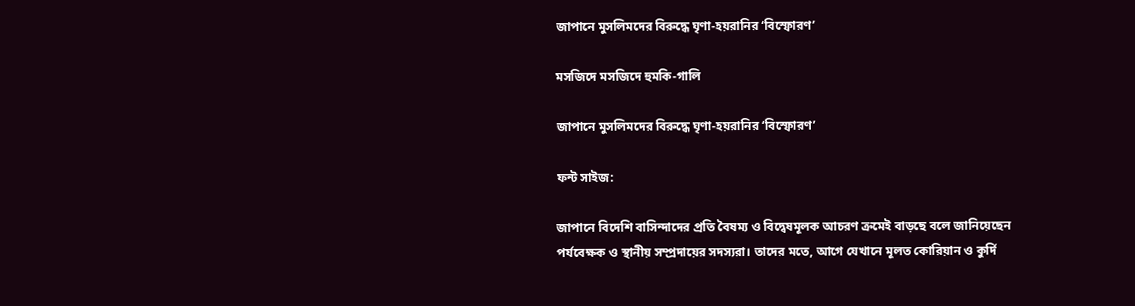জাপানে মুসলিমদের বিরুদ্ধে ঘৃণা-হয়রানির ‘বিস্ফোরণ’

মসজিদে মসজিদে হুমকি-গালি

জাপানে মুসলিমদের বিরুদ্ধে ঘৃণা-হয়রানির ‘বিস্ফোরণ’

ফন্ট সাইজ:

জাপানে বিদেশি বাসিন্দাদের প্রতি বৈষম্য ও বিদ্বেষমূলক আচরণ ক্রমেই বাড়ছে বলে জানিয়েছেন পর্যবেক্ষক ও স্থানীয় সম্প্রদায়ের সদস্যরা। তাদের মতে, আগে যেখানে মূলত কোরিয়ান ও কুর্দি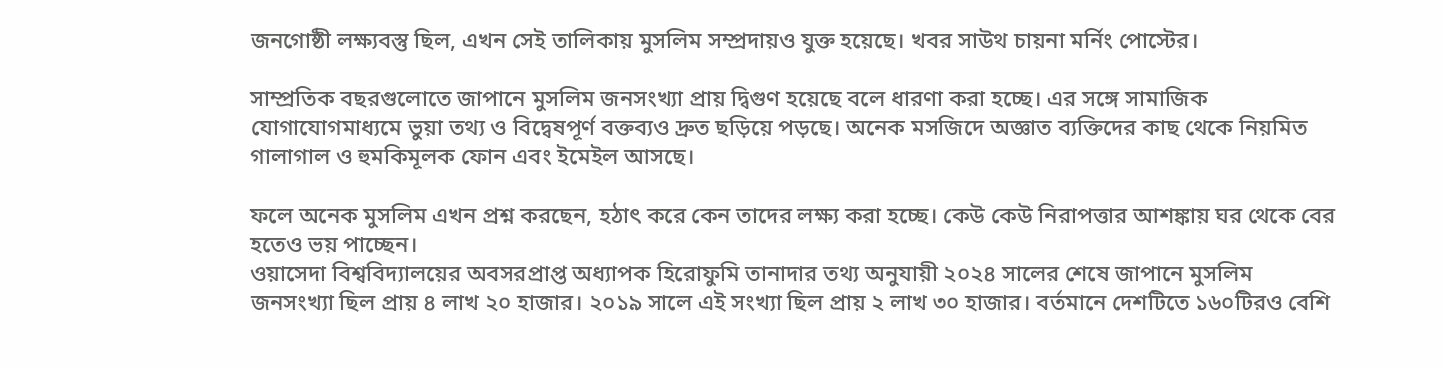জনগোষ্ঠী লক্ষ্যবস্তু ছিল, এখন সেই তালিকায় মুসলিম সম্প্রদায়ও যুক্ত হয়েছে। খবর সাউথ চায়না মর্নিং পোস্টের।

সাম্প্রতিক বছরগুলোতে জাপানে মুসলিম জনসংখ্যা প্রায় দ্বিগুণ হয়েছে বলে ধারণা করা হচ্ছে। এর সঙ্গে সামাজিক যোগাযোগমাধ্যমে ভুয়া তথ্য ও বিদ্বেষপূর্ণ বক্তব্যও দ্রুত ছড়িয়ে পড়ছে। অনেক মসজিদে অজ্ঞাত ব্যক্তিদের কাছ থেকে নিয়মিত গালাগাল ও হুমকিমূলক ফোন এবং ইমেইল আসছে।

ফলে অনেক মুসলিম এখন প্রশ্ন করছেন, হঠাৎ করে কেন তাদের লক্ষ্য করা হচ্ছে। কেউ কেউ নিরাপত্তার আশঙ্কায় ঘর থেকে বের হতেও ভয় পাচ্ছেন।
ওয়াসেদা বিশ্ববিদ্যালয়ের অবসরপ্রাপ্ত অধ্যাপক হিরোফুমি তানাদার তথ্য অনুযায়ী ২০২৪ সালের শেষে জাপানে মুসলিম জনসংখ্যা ছিল প্রায় ৪ লাখ ২০ হাজার। ২০১৯ সালে এই সংখ্যা ছিল প্রায় ২ লাখ ৩০ হাজার। বর্তমানে দেশটিতে ১৬০টিরও বেশি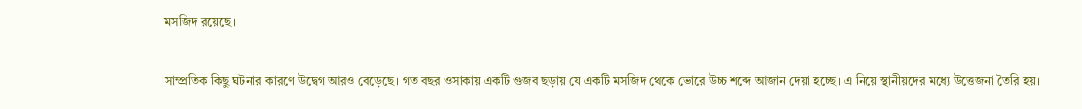মসজিদ রয়েছে।

সাম্প্রতিক কিছু ঘটনার কারণে উদ্বেগ আরও বেড়েছে। গত বছর ওসাকায় একটি গুজব ছড়ায় যে একটি মসজিদ থেকে ভোরে উচ্চ শব্দে আজান দেয়া হচ্ছে। এ নিয়ে স্থানীয়দের মধ্যে উত্তেজনা তৈরি হয়।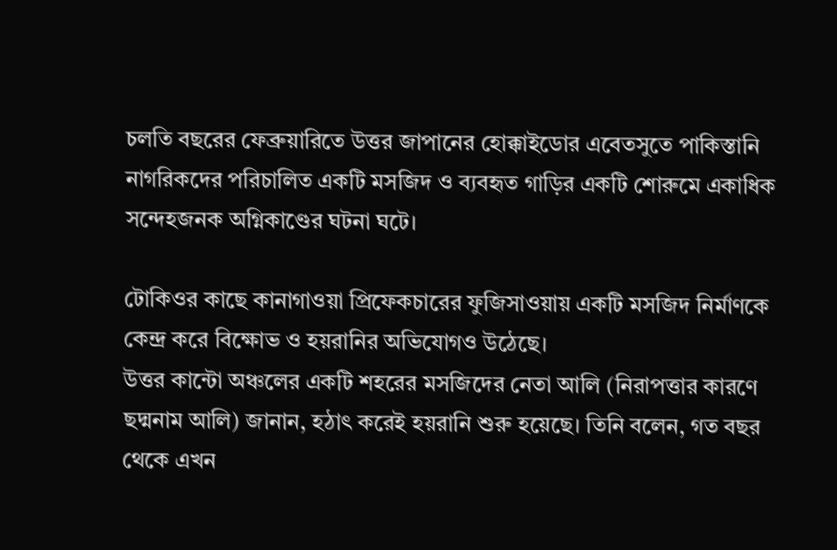চলতি বছরের ফেব্রুয়ারিতে উত্তর জাপানের হোক্কাইডোর এবেতসুতে পাকিস্তানি নাগরিকদের পরিচালিত একটি মসজিদ ও ব্যবহৃত গাড়ির একটি শোরুমে একাধিক সন্দেহজনক অগ্নিকাণ্ডের ঘটনা ঘটে।

টোকিওর কাছে কানাগাওয়া প্রিফেকচারের ফুজিসাওয়ায় একটি মসজিদ নির্মাণকে কেন্দ্র করে বিক্ষোভ ও হয়রানির অভিযোগও উঠেছে।
উত্তর কান্টো অঞ্চলের একটি শহরের মসজিদের নেতা আলি (নিরাপত্তার কারণে ছদ্মনাম আলি) জানান, হঠাৎ করেই হয়রানি শুরু হয়েছে। তিনি বলেন, গত বছর থেকে এখন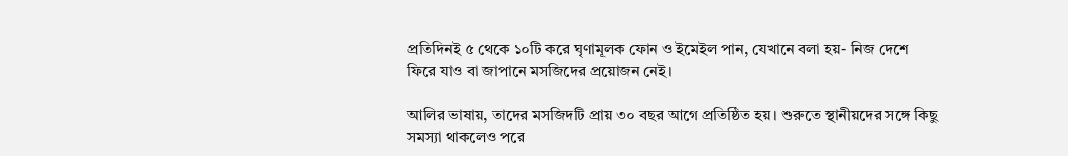প্রতিদিনই ৫ থেকে ১০টি করে ঘৃণামূলক ফোন ও ইমেইল পান, যেখানে বলা হয়- নিজ দেশে ফিরে যাও বা জাপানে মসজিদের প্রয়োজন নেই।

আলির ভাষায়, তাদের মসজিদটি প্রায় ৩০ বছর আগে প্রতিষ্ঠিত হয়। শুরুতে স্থানীয়দের সঙ্গে কিছু সমস্যা থাকলেও পরে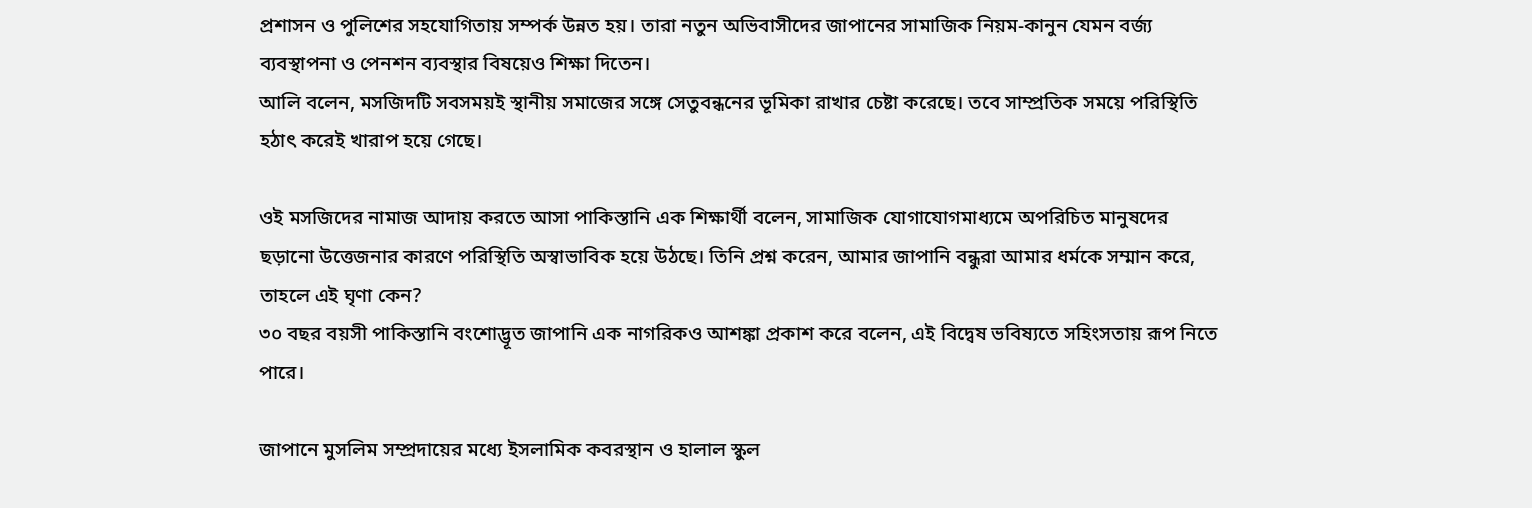প্রশাসন ও পুলিশের সহযোগিতায় সম্পর্ক উন্নত হয়। তারা নতুন অভিবাসীদের জাপানের সামাজিক নিয়ম-কানুন যেমন বর্জ্য ব্যবস্থাপনা ও পেনশন ব্যবস্থার বিষয়েও শিক্ষা দিতেন।
আলি বলেন, মসজিদটি সবসময়ই স্থানীয় সমাজের সঙ্গে সেতুবন্ধনের ভূমিকা রাখার চেষ্টা করেছে। তবে সাম্প্রতিক সময়ে পরিস্থিতি হঠাৎ করেই খারাপ হয়ে গেছে।

ওই মসজিদের নামাজ আদায় করতে আসা পাকিস্তানি এক শিক্ষার্থী বলেন, সামাজিক যোগাযোগমাধ্যমে অপরিচিত মানুষদের ছড়ানো উত্তেজনার কারণে পরিস্থিতি অস্বাভাবিক হয়ে উঠছে। তিনি প্রশ্ন করেন, আমার জাপানি বন্ধুরা আমার ধর্মকে সম্মান করে, তাহলে এই ঘৃণা কেন?
৩০ বছর বয়সী পাকিস্তানি বংশোদ্ভূত জাপানি এক নাগরিকও আশঙ্কা প্রকাশ করে বলেন, এই বিদ্বেষ ভবিষ্যতে সহিংসতায় রূপ নিতে পারে।

জাপানে মুসলিম সম্প্রদায়ের মধ্যে ইসলামিক কবরস্থান ও হালাল স্কুল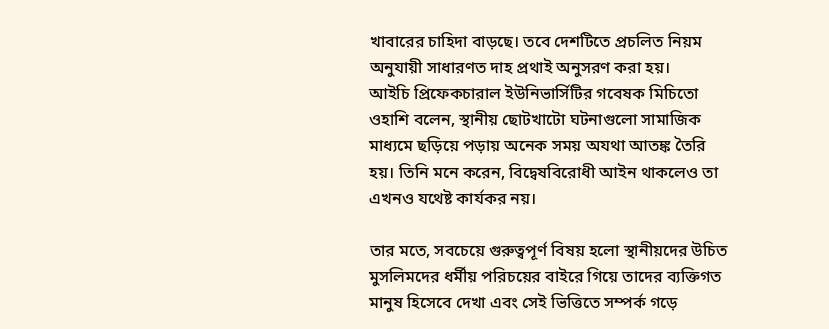খাবারের চাহিদা বাড়ছে। তবে দেশটিতে প্রচলিত নিয়ম অনুযায়ী সাধারণত দাহ প্রথাই অনুসরণ করা হয়।
আইচি প্রিফেকচারাল ইউনিভার্সিটির গবেষক মিচিতো ওহাশি বলেন, স্থানীয় ছোটখাটো ঘটনাগুলো সামাজিক মাধ্যমে ছড়িয়ে পড়ায় অনেক সময় অযথা আতঙ্ক তৈরি হয়। তিনি মনে করেন, বিদ্বেষবিরোধী আইন থাকলেও তা এখনও যথেষ্ট কার্যকর নয়।

তার মতে, সবচেয়ে গুরুত্বপূর্ণ বিষয় হলো স্থানীয়দের উচিত মুসলিমদের ধর্মীয় পরিচয়ের বাইরে গিয়ে তাদের ব্যক্তিগত মানুষ হিসেবে দেখা এবং সেই ভিত্তিতে সম্পর্ক গড়ে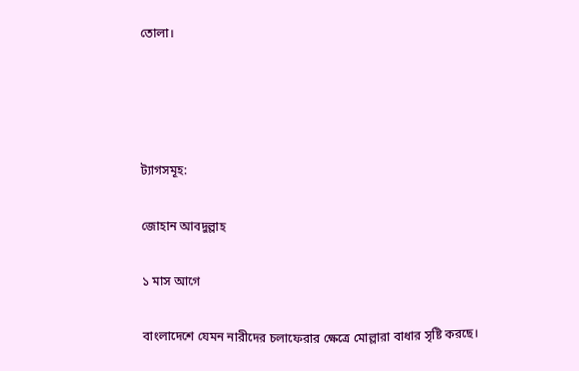তোলা।




ট্যাগসমূহ:

জোহান আবদুল্লাহ

১ মাস আগে

বাংলাদেশে যেমন নারীদের চলাফেরার ক্ষেত্রে মোল্লারা বাধার সৃষ্টি করছে।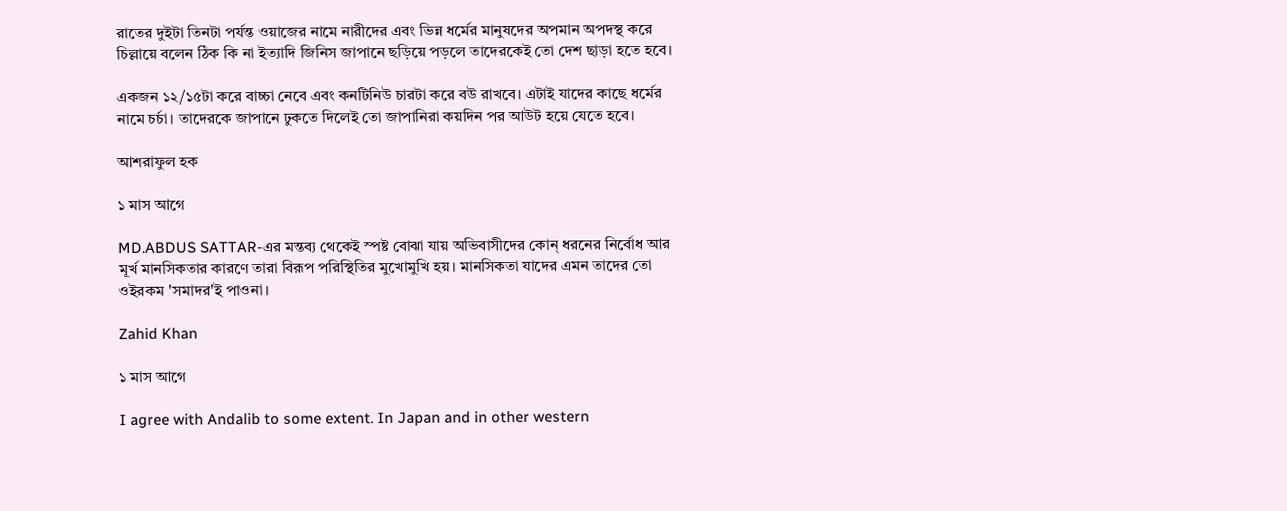রাতের দুইটা তিনটা পর্যন্ত ওয়াজের নামে নারীদের এবং ভিন্ন ধর্মের মানুষদের অপমান অপদস্থ করে চিল্লায়ে বলেন ঠিক কি না ইত্যাদি জিনিস জাপানে ছড়িয়ে পড়লে তাদেরকেই তো দেশ ছাড়া হতে হবে।

একজন ১২/১৫টা করে বাচ্চা নেবে এবং কনটিনিউ চারটা করে ব‌উ রাখবে। এটাই যাদের কাছে ধর্মের নামে চর্চা। তাদেরকে জাপানে ঢুকতে দিলেই তো জাপানিরা কয়দিন পর আউট হয়ে যেতে হবে।

আশরাফুল হক

১ মাস আগে

MD.ABDUS SATTAR-এর মন্তব্য থেকেই স্পষ্ট বোঝা যায় অভিবাসীদের কোন্‌ ধরনের নির্বোধ আর মূর্খ মানসিকতার কারণে তারা বিরূপ পরিস্থিতির মুখোমুখি হয়। মানসিকতা যাদের এমন তাদের তো ওইরকম 'সমাদর'ই পাওনা।

Zahid Khan

১ মাস আগে

I agree with Andalib to some extent. In Japan and in other western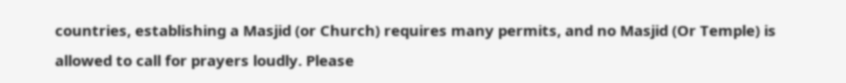countries, establishing a Masjid (or Church) requires many permits, and no Masjid (Or Temple) is allowed to call for prayers loudly. Please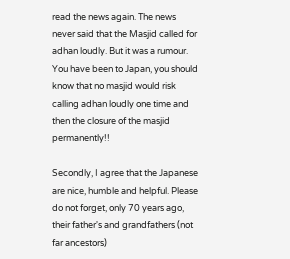read the news again. The news never said that the Masjid called for adhan loudly. But it was a rumour. You have been to Japan, you should know that no masjid would risk calling adhan loudly one time and then the closure of the masjid permanently!!

Secondly, I agree that the Japanese are nice, humble and helpful. Please do not forget, only 70 years ago, their father's and grandfathers (not far ancestors)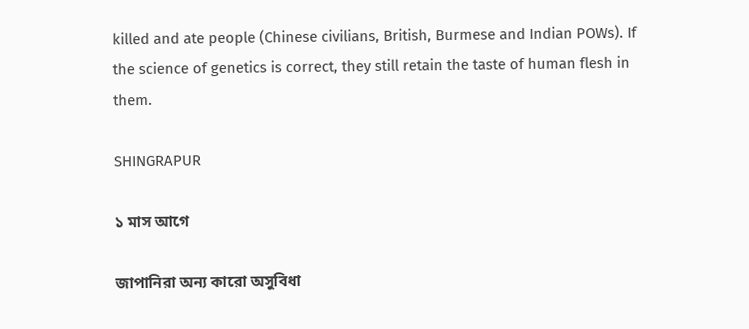killed and ate people (Chinese civilians, British, Burmese and Indian POWs). If the science of genetics is correct, they still retain the taste of human flesh in them.

SHINGRAPUR

১ মাস আগে

জাপানিরা অন্য কারো অসুবিধা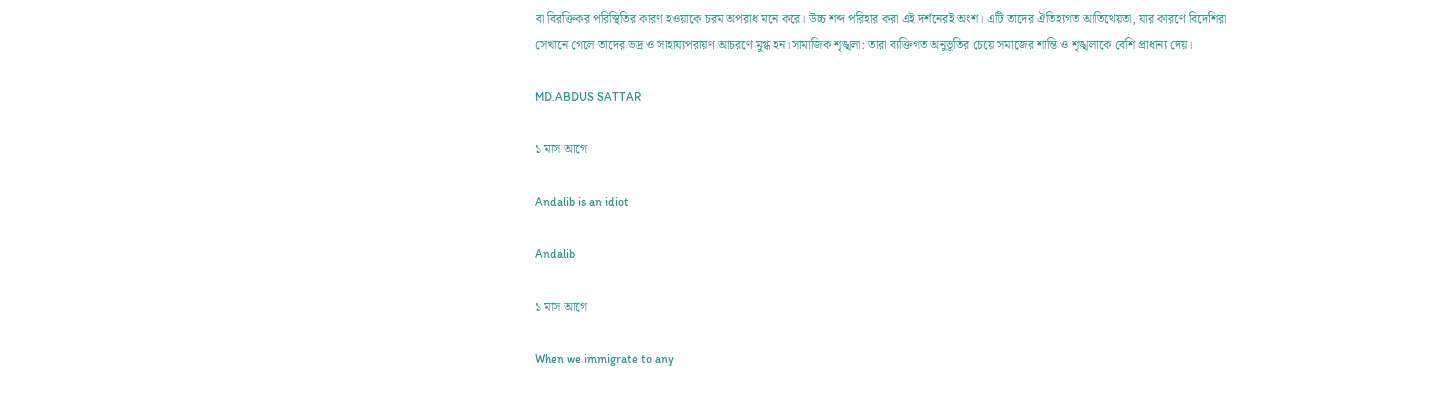বা বিরক্তিকর পরিস্থিতির কারণ হওয়াকে চরম অপরাধ মনে করে। উচ্চ শব্দ পরিহার করা এই দর্শনেরই অংশ। এটি তাদের ঐতিহ্যগত আতিথেয়তা, যার কারণে বিদেশিরা সেখানে গেলে তাদের ভদ্র ও সাহায্যপরায়ণ আচরণে মুগ্ধ হন।সামাজিক শৃঙ্খলা: তারা ব্যক্তিগত অনুভূতির চেয়ে সমাজের শান্তি ও শৃঙ্খলাকে বেশি প্রাধান্য দেয়।

MD.ABDUS SATTAR

১ মাস আগে

Andalib is an idiot

Andalib

১ মাস আগে

When we immigrate to any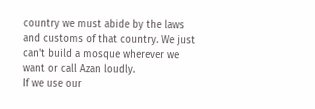country we must abide by the laws and customs of that country. We just can't build a mosque wherever we want or call Azan loudly.
If we use our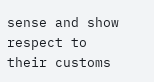sense and show respect to their customs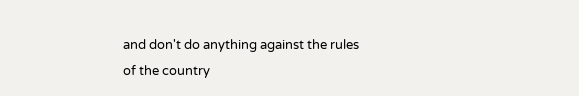and don't do anything against the rules of the country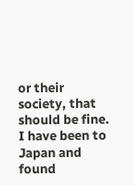or their society, that should be fine. I have been to Japan and found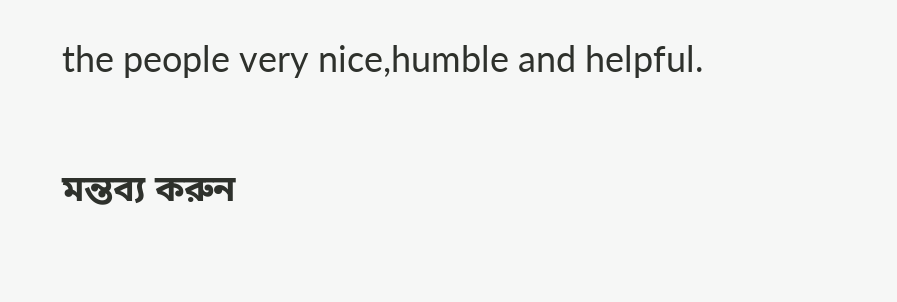the people very nice,humble and helpful.

মন্তব্য করুন